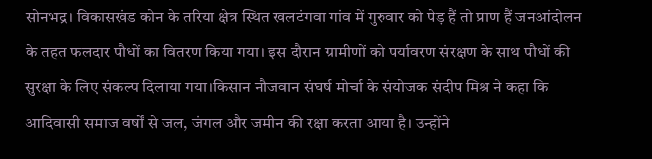सोनभद्र। विकासखंड कोन के तरिया क्षेत्र स्थित खलटंगवा गांव में गुरुवार को पेड़ हैं तो प्राण हैं जनआंदोलन के तहत फलदार पौधों का वितरण किया गया। इस दौरान ग्रामीणों को पर्यावरण संरक्षण के साथ पौधों की सुरक्षा के लिए संकल्प दिलाया गया।किसान नौजवान संघर्ष मोर्चा के संयोजक संदीप मिश्र ने कहा कि आदिवासी समाज वर्षों से जल, जंगल और जमीन की रक्षा करता आया है। उन्होंने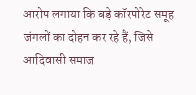आरोप लगाया कि बड़े कॉरपोरेट समूह जंगलों का दोहन कर रहे हैं, जिसे आदिवासी समाज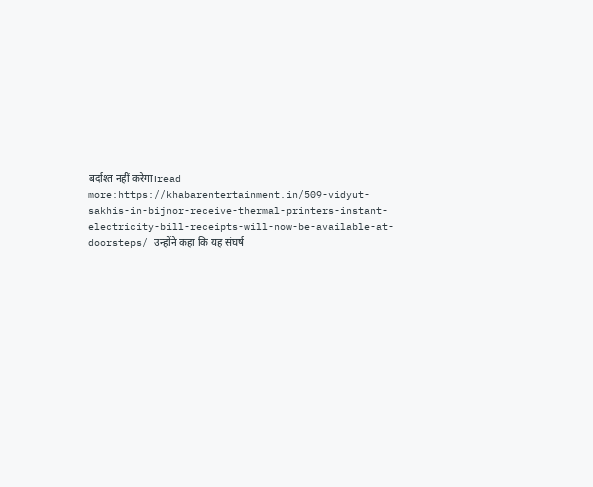बर्दाश्त नहीं करेगा।read more:https://khabarentertainment.in/509-vidyut-sakhis-in-bijnor-receive-thermal-printers-instant-electricity-bill-receipts-will-now-be-available-at-doorsteps/ उन्होंने कहा कि यह संघर्ष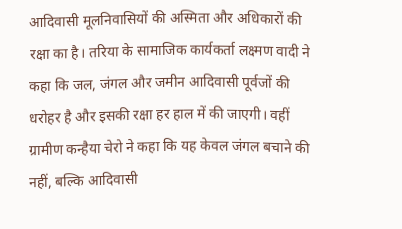आदिवासी मूलनिवासियों की अस्मिता और अधिकारों की रक्षा का है। तरिया के सामाजिक कार्यकर्ता लक्ष्मण वादी ने कहा कि जल, जंगल और जमीन आदिवासी पूर्वजों की धरोहर है और इसकी रक्षा हर हाल में की जाएगी। वहीं ग्रामीण कन्हैया चेरो ने कहा कि यह केवल जंगल बचाने की नहीं, बल्कि आदिवासी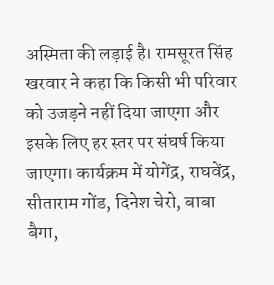अस्मिता की लड़ाई है। रामसूरत सिंह खरवार ने कहा कि किसी भी परिवार को उजड़ने नहीं दिया जाएगा और इसके लिए हर स्तर पर संघर्ष किया जाएगा। कार्यक्रम में योगेंद्र, राघवेंद्र, सीताराम गोंड, दिनेश चेरो, बाबा बैगा,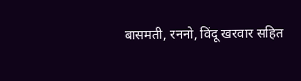बासमती, रननो, विंदू खरवार सहित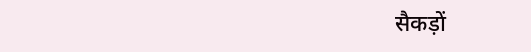सैकड़ों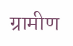ग्रामीण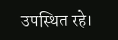उपस्थित रहे।